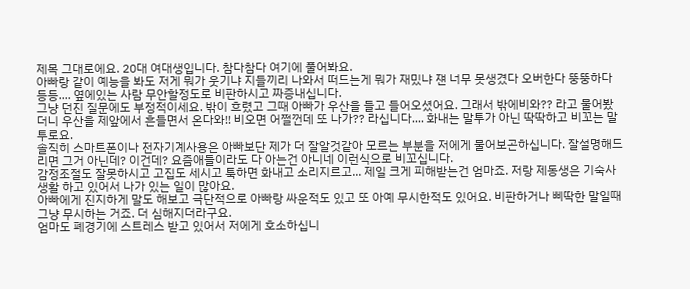제목 그대로에요. 20대 여대생입니다. 참다참다 여기에 풀어봐요.
아빠랑 같이 예능을 봐도 저게 뭐가 웃기냐 지들끼리 나와서 떠드는게 뭐가 재밌냐 쟨 너무 못생겼다 오버한다 뚱뚱하다 등등.... 옆에있는 사람 무안할정도로 비판하시고 짜증내십니다.
그냥 던진 질문에도 부정적이세요. 밖이 흐렸고 그때 아빠가 우산을 들고 들어오셨어요. 그래서 밖에비와?? 라고 물어봤더니 우산을 제앞에서 흔들면서 온다와!! 비오면 어쩔껀데 또 나가?? 라십니다.... 화내는 말투가 아닌 딱딱하고 비꼬는 말투로요.
솔직히 스마트폰이나 전자기계사용은 아빠보단 제가 더 잘알것같아 모르는 부분을 저에게 물어보곤하십니다. 잘설명해드리면 그거 아닌데? 이건데? 요즘애들이라도 다 아는건 아니네 이런식으로 비꼬십니다.
감정조절도 잘못하시고 고집도 세시고 툭하면 화내고 소리지르고... 제일 크게 피해받는건 엄마죠. 저랑 제동생은 기숙사 생활 하고 있어서 나가 있는 일이 많아요.
아빠에게 진지하게 말도 해보고 극단적으로 아빠랑 싸운적도 있고 또 아예 무시한적도 있어요. 비판하거나 삐딱한 말일때 그냥 무시하는 거죠. 더 심해지더라구요.
엄마도 폐경기에 스트레스 받고 있어서 저에게 호소하십니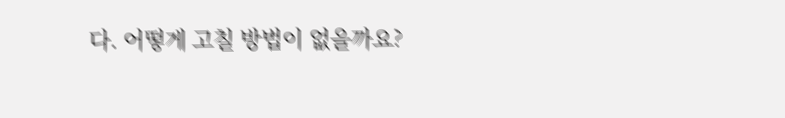다. 어떻게 고칠 방법이 없을까요?